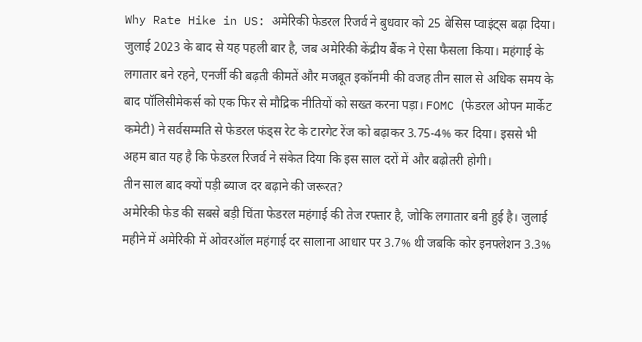Why Rate Hike in US: अमेरिकी फेडरल रिजर्व ने बुधवार को 25 बेसिस प्वाइंट्स बढ़ा दिया। जुलाई 2023 के बाद से यह पहली बार है, जब अमेरिकी केंद्रीय बैंक ने ऐसा फैसला किया। महंगाई के लगातार बने रहने, एनर्जी की बढ़ती कीमतें और मजबूत इकॉनमी की वजह तीन साल से अधिक समय के बाद पॉलिसीमेकर्स को एक फिर से मौद्रिक नीतियों को सख्त करना पड़ा। FOMC (फेडरल ओपन मार्केट कमेटी) ने सर्वसम्मति से फेडरल फंड्स रेट के टारगेट रेंज को बढ़ाकर 3.75-4% कर दिया। इससे भी अहम बात यह है कि फेडरल रिजर्व ने संकेत दिया कि इस साल दरों में और बढ़ोतरी होगी।
तीन साल बाद क्यों पड़ी ब्याज दर बढ़ाने की जरूरत?
अमेरिकी फेड की सबसे बड़ी चिंता फेडरल महंगाई की तेज रफ्तार है, जोकि लगातार बनी हुई है। जुलाई महीने में अमेरिकी में ओवरऑल महंगाई दर सालाना आधार पर 3.7% थी जबकि कोर इनफ्लेशन 3.3%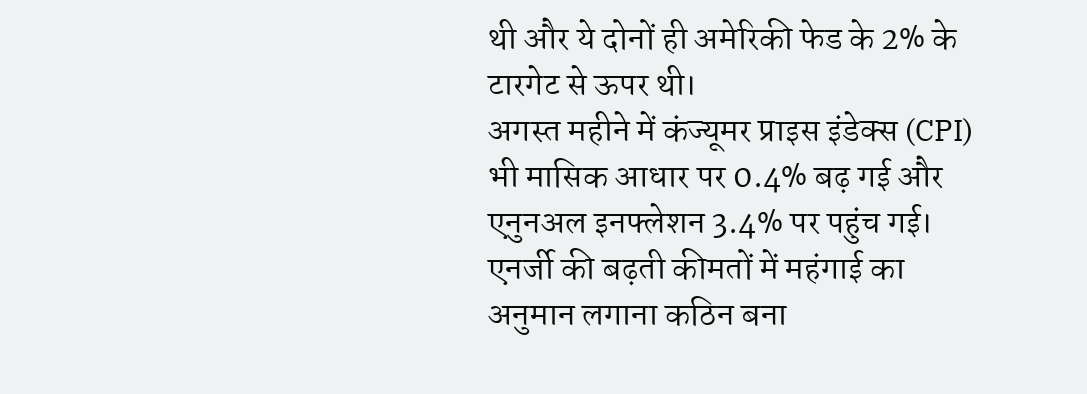थी और ये दोनों ही अमेरिकी फेड के 2% के टारगेट से ऊपर थी।
अगस्त महीने में कंज्यूमर प्राइस इंडेक्स (CPI) भी मासिक आधार पर 0.4% बढ़ गई और एनुनअल इनफ्लेशन 3.4% पर पहुंच गई।
एनर्जी की बढ़ती कीमतों में महंगाई का अनुमान लगाना कठिन बना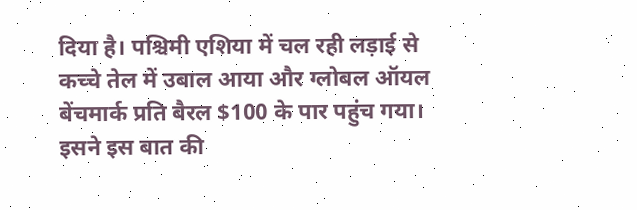दिया है। पश्चिमी एशिया में चल रही लड़ाई से कच्चे तेल में उबाल आया और ग्लोबल ऑयल बेंचमार्क प्रति बैरल $100 के पार पहुंच गया। इसने इस बात की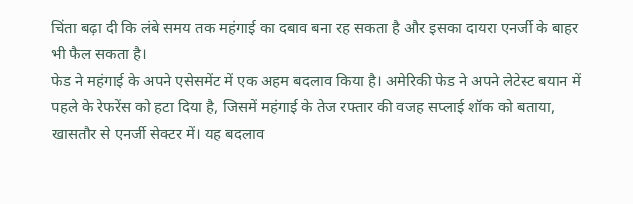चिंता बढ़ा दी कि लंबे समय तक महंगाई का दबाव बना रह सकता है और इसका दायरा एनर्जी के बाहर भी फैल सकता है।
फेड ने महंगाई के अपने एसेसमेंट में एक अहम बदलाव किया है। अमेरिकी फेड ने अपने लेटेस्ट बयान में पहले के रेफरेंस को हटा दिया है, जिसमें महंगाई के तेज रफ्तार की वजह सप्लाई शॉक को बताया, खासतौर से एनर्जी सेक्टर में। यह बदलाव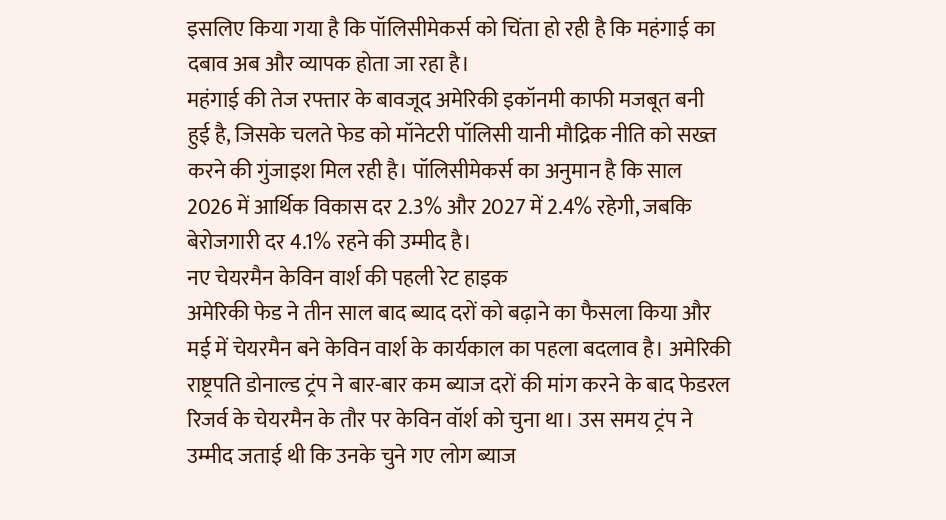इसलिए किया गया है कि पॉलिसीमेकर्स को चिंता हो रही है कि महंगाई का दबाव अब और व्यापक होता जा रहा है।
महंगाई की तेज रफ्तार के बावजूद अमेरिकी इकॉनमी काफी मजबूत बनी हुई है, जिसके चलते फेड को मॉनेटरी पॉलिसी यानी मौद्रिक नीति को सख्त करने की गुंजाइश मिल रही है। पॉलिसीमेकर्स का अनुमान है कि साल 2026 में आर्थिक विकास दर 2.3% और 2027 में 2.4% रहेगी, जबकि बेरोजगारी दर 4.1% रहने की उम्मीद है।
नए चेयरमैन केविन वार्श की पहली रेट हाइक
अमेरिकी फेड ने तीन साल बाद ब्याद दरों को बढ़ाने का फैसला किया और मई में चेयरमैन बने केविन वार्श के कार्यकाल का पहला बदलाव है। अमेरिकी राष्ट्रपति डोनाल्ड ट्रंप ने बार-बार कम ब्याज दरों की मांग करने के बाद फेडरल रिजर्व के चेयरमैन के तौर पर केविन वॉर्श को चुना था। उस समय ट्रंप ने उम्मीद जताई थी कि उनके चुने गए लोग ब्याज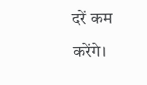दरें कम करेंगे।